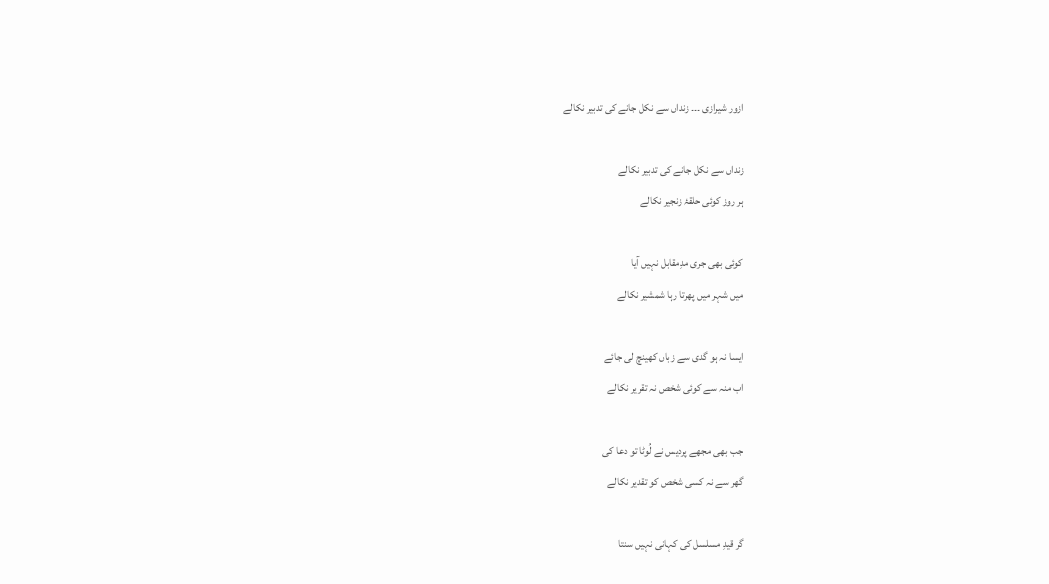ازور شیرازی ۔۔۔ زنداں سے نکل جانے کی تدبیر نکالے

زنداں سے نکل جانے کی تدبیر نکالے
ہر روز کوئی حلقۂ زنجیر نکالے

کوئی بھی جری مدِمقابل نہیں آیا
میں شہر میں پھرتا رہا شمشیر نکالے

ایسا نہ ہو گدی سے زباں کھینچ لی جائے
اب منہ سے کوئی شخص نہ تقریر نکالے

جب بھی مجھے پردیس نے لُوٹا تو دعا کی
گھر سے نہ کسی شخص کو تقدیر نکالے

گر قیدِ مسلسل کی کہانی نہیں سنتا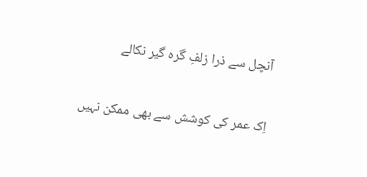آنچل سے ذرا زلفِ گرہ گیر نکالے

اِک عمر کی کوشش سے بھی ممکن نہیں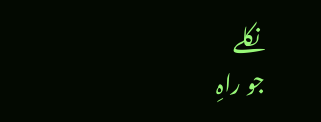نکلے
جو راہِ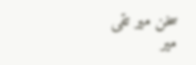سخن میر تقی میر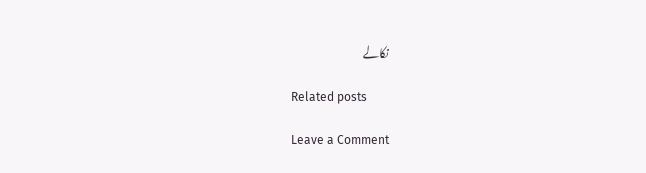نکالے

Related posts

Leave a Comment